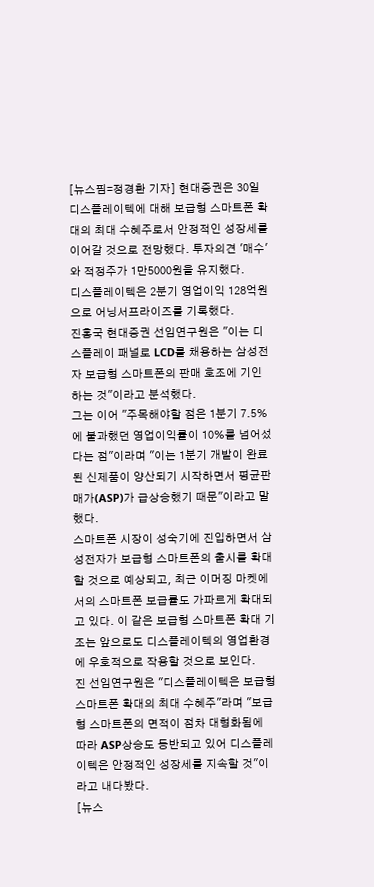[뉴스핌=정경환 기자] 현대증권은 30일 디스플레이텍에 대해 보급형 스마트폰 확대의 최대 수혜주로서 안정적인 성장세를 이어갈 것으로 전망했다. 투자의견 '매수'와 적정주가 1만5000원을 유지했다.
디스플레이텍은 2분기 영업이익 128억원으로 어닝서프라이즈를 기록했다.
진홍국 현대증권 선임연구원은 "이는 디스플레이 패널로 LCD를 채용하는 삼성전자 보급형 스마트폰의 판매 호조에 기인하는 것"이라고 분석했다.
그는 이어 "주목해야할 점은 1분기 7.5%에 불과했던 영업이익률이 10%를 넘어섰다는 점"이라며 "이는 1분기 개발이 완료된 신제품이 양산되기 시작하면서 평균판매가(ASP)가 급상승했기 때문"이라고 말했다.
스마트폰 시장이 성숙기에 진입하면서 삼성전자가 보급형 스마트폰의 출시를 확대할 것으로 예상되고, 최근 이머징 마켓에서의 스마트폰 보급률도 가파르게 확대되고 있다. 이 같은 보급형 스마트폰 확대 기조는 앞으로도 디스플레이텍의 영업환경에 우호적으로 작용할 것으로 보인다.
진 선임연구원은 "디스플레이텍은 보급형 스마트폰 확대의 최대 수혜주"라며 "보급형 스마트폰의 면적이 점차 대형화됨에 따라 ASP상승도 동반되고 있어 디스플레이텍은 안정적인 성장세를 지속할 것"이라고 내다봤다.
[뉴스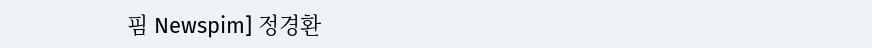핌 Newspim] 정경환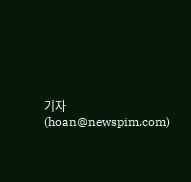기자 (hoan@newspim.com)